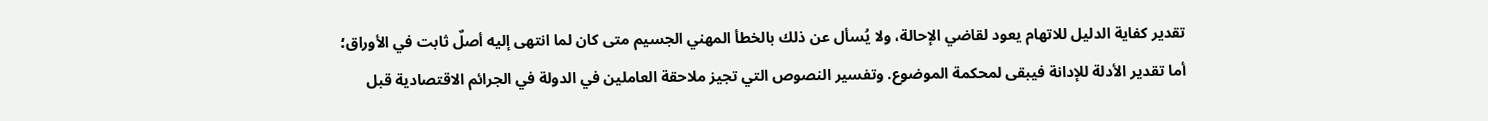تقدير كفاية الدليل للاتهام يعود لقاضي الإحالة، ولا يُسأل عن ذلك بالخطأ المهني الجسيم متى كان لما انتهى إليه أصلٌ ثابت في الأوراق؛ أما تقدير الأدلة للإدانة فيبقى لمحكمة الموضوع. وتفسير النصوص التي تجيز ملاحقة العاملين في الدولة في الجرائم الاقتصادية قبل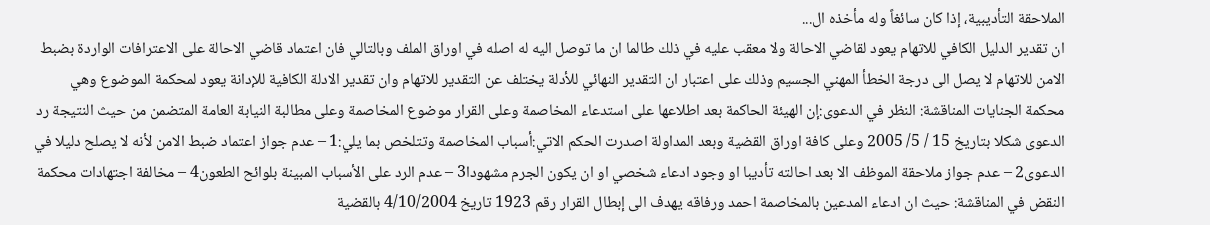الملاحقة التأديبية، إذا كان سائغاً وله مأخذه ال...
ان تقدير الدليل الكافي للاتهام يعود لقاضي الاحالة ولا معقب عليه في ذلك طالما ان ما توصل اليه له اصله في اوراق الملف وبالتالي فان اعتماد قاضي الاحالة على الاعترافات الواردة بضبط الامن للاتهام لا يصل الى درجة الخطأ المهني الجسيم وذلك على اعتبار ان التقدير النهائي للأدلة يختلف عن التقدير للاتهام وان تقدير الادلة الكافية للإدانة يعود لمحكمة الموضوع وهي محكمة الجنايات المناقشة: النظر في الدعوى:إن الهيئة الحاكمة بعد اطلاعها على استدعاء المخاصمة وعلى القرار موضوع المخاصمة وعلى مطالبة النيابة العامة المتضمن من حيث النتيجة رد الدعوى شكلا بتاريخ 15 / 5/ 2005 وعلى كافة اوراق القضية وبعد المداولة اصدرت الحكم الاتي:أسباب المخاصمة وتتلخص بما يلي:1 – عدم جواز اعتماد ضبط الامن لأنه لا يصلح دليلا في الدعوى2 – عدم جواز ملاحقة الموظف الا بعد احالته تأديبا او وجود ادعاء شخصي او ان يكون الجرم مشهودا3 – عدم الرد على الأسباب المبينة بلوائح الطعون4 – مخالفة اجتهادات محكمة النقض في المناقشة: حيث ان ادعاء المدعين بالمخاصمة احمد ورفاقه يهدف الى إبطال القرار رقم 1923 تاريخ 4/10/2004 بالقضية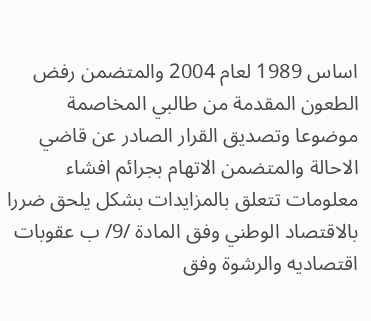اساس 1989 لعام 2004 والمتضمن رفض الطعون المقدمة من طالبي المخاصمة موضوعا وتصديق القرار الصادر عن قاضي الاحالة والمتضمن الاتهام بجرائم افشاء معلومات تتعلق بالمزايدات بشكل يلحق ضررا بالاقتصاد الوطني وفق المادة /9/ ب عقوبات اقتصاديه والرشوة وفق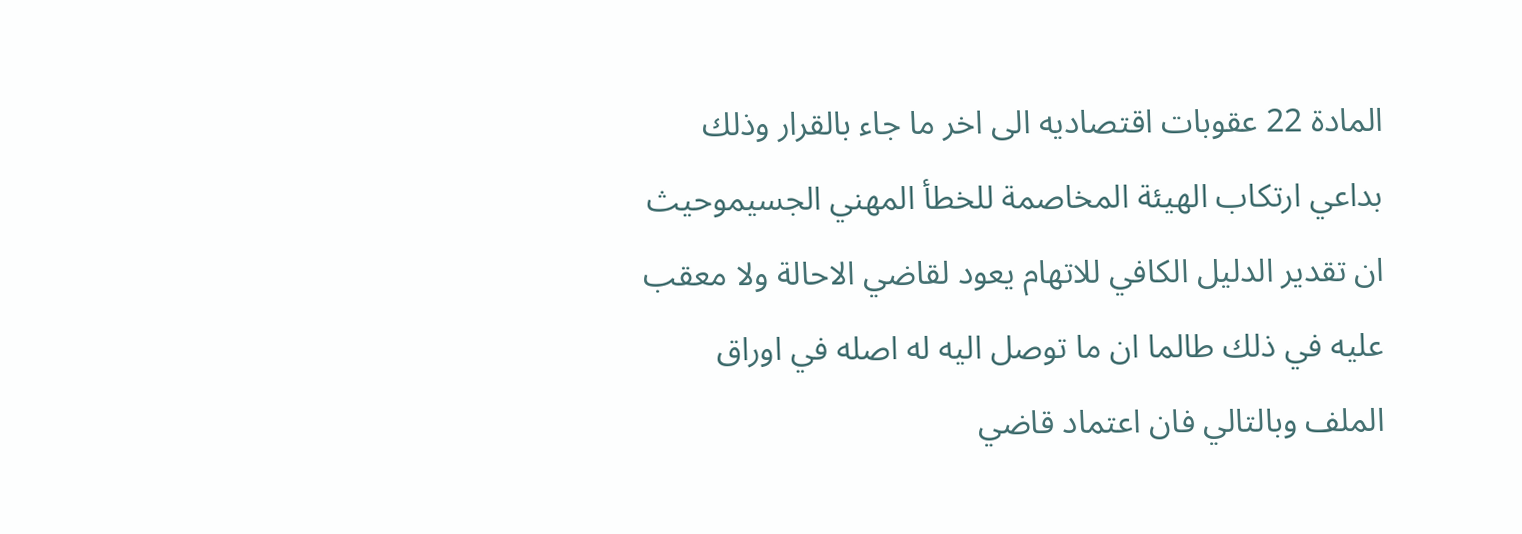المادة 22 عقوبات اقتصاديه الى اخر ما جاء بالقرار وذلك بداعي ارتكاب الهيئة المخاصمة للخطأ المهني الجسيموحيث ان تقدير الدليل الكافي للاتهام يعود لقاضي الاحالة ولا معقب عليه في ذلك طالما ان ما توصل اليه له اصله في اوراق الملف وبالتالي فان اعتماد قاضي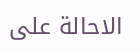الاحالة على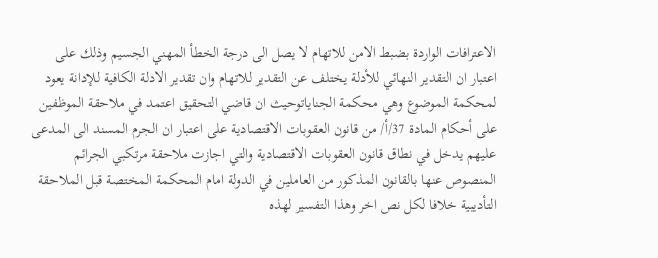الاعترافات الواردة بضبط الامن للاتهام لا يصل الى درجة الخطأ المهني الجسيم وذلك على اعتبار ان التقدير النهائي للأدلة يختلف عن التقدير للاتهام وان تقدير الادلة الكافية للإدانة يعود لمحكمة الموضوع وهي محكمة الجناياتوحيث ان قاضي التحقيق اعتمد في ملاحقة الموظفين على أحكام المادة 37/أ/ من قانون العقوبات الاقتصادية على اعتبار ان الجرم المسند الى المدعى عليهم يدخل في نطاق قانون العقوبات الاقتصادية والتي اجازت ملاحقة مرتكبي الجرائم المنصوص عنها بالقانون المذكور من العاملين في الدولة امام المحكمة المختصة قبل الملاحقة التأديبية خلافا لكل نص اخر وهذا التفسير لهذه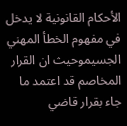الأحكام القانونية لا يدخل في مفهوم الخطأ المهني الجسيموحيث ان القرار المخاصم قد اعتمد ما جاء بقرار قاضي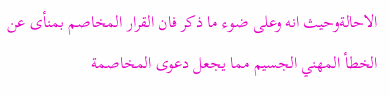الاحالةوحيث انه وعلى ضوء ما ذكر فان القرار المخاصم بمنأى عن الخطأ المهني الجسيم مما يجعل دعوى المخاصمة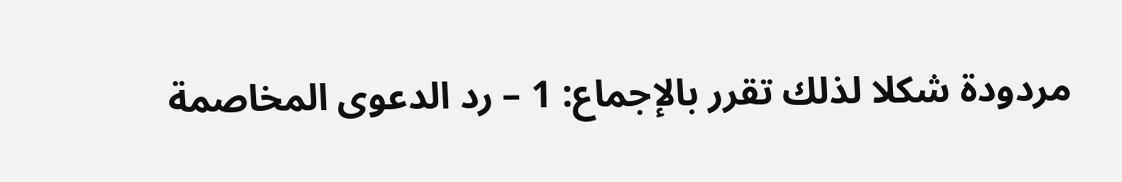مردودة شكلا لذلك تقرر بالإجماع: 1 – رد الدعوى المخاصمة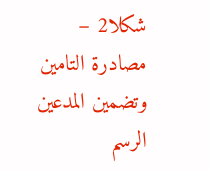شكلا2 – مصادرة التامين وتضمين المدعين الرسم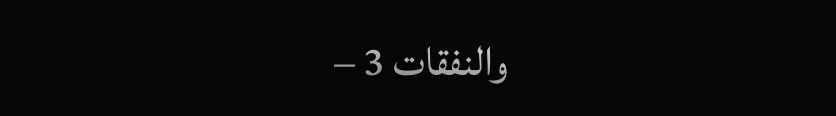والنفقات 3 –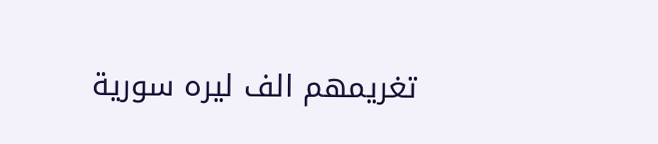تغريمهم الف ليره سورية